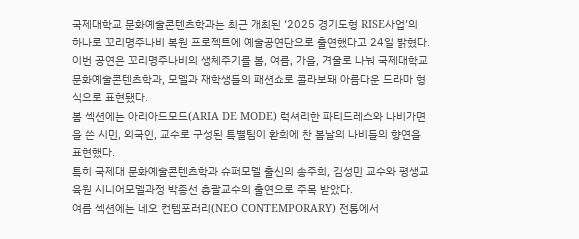국제대학교 문화예술콘텐츠학과는 최근 개최된 ‘2025 경기도형 RISE사업’의 하나로 꼬리명주나비 복원 프로젝트에 예술공연단으로 출연했다고 24일 밝혔다.
이번 공연은 꼬리명주나비의 생체주기를 봄, 여름, 가을, 겨울로 나눠 국제대학교 문화예술콘텐츠학과, 모델과 재학생들의 패션쇼로 콜라보돼 아름다운 드라마 형식으로 표현됐다.
봄 섹션에는 아리아드모드(ARIA DE MODE) 럭셔리한 파티드레스와 나비가면을 쓴 시민, 외국인, 교수로 구성된 특별팀이 환희에 찬 봄날의 나비들의 향연을 표현했다.
특히 국제대 문화예술콘텐츠학과 슈퍼모델 출신의 송주희, 김성민 교수와 평생교육원 시니어모델과정 박종선 총괄교수의 출연으로 주목 받았다.
여름 섹션에는 네오 컨템포러리(NEO CONTEMPORARY) 전통에서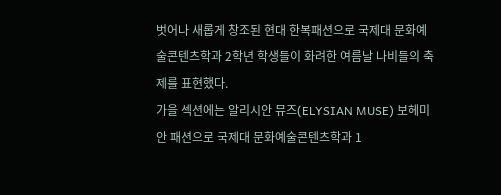벗어나 새롭게 창조된 현대 한복패션으로 국제대 문화예술콘텐츠학과 2학년 학생들이 화려한 여름날 나비들의 축제를 표현했다.
가을 섹션에는 알리시안 뮤즈(ELYSIAN MUSE) 보헤미안 패션으로 국제대 문화예술콘텐츠학과 1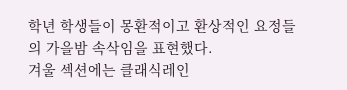학년 학생들이 몽환적이고 환상적인 요정들의 가을밤 속삭임을 표현했다.
겨울 섹션에는 클래식레인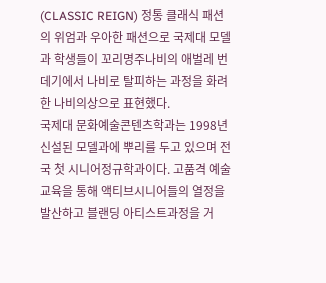(CLASSIC REIGN) 정통 클래식 패션의 위엄과 우아한 패션으로 국제대 모델과 학생들이 꼬리명주나비의 애벌레 번데기에서 나비로 탈피하는 과정을 화려한 나비의상으로 표현했다.
국제대 문화예술콘텐츠학과는 1998년 신설된 모델과에 뿌리를 두고 있으며 전국 첫 시니어정규학과이다. 고품격 예술교육을 통해 액티브시니어들의 열정을 발산하고 블랜딩 아티스트과정을 거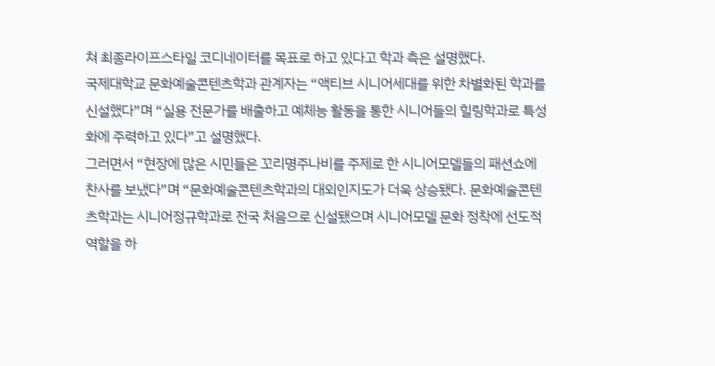쳐 최종라이프스타일 코디네이터를 목표로 하고 있다고 학과 측은 설명했다.
국제대학교 문화예술콘텐츠학과 관계자는 “액티브 시니어세대를 위한 차별화된 학과를 신설했다”며 “실용 전문가를 배출하고 예체능 활동을 통한 시니어들의 힐링학과로 특성화에 주력하고 있다”고 설명했다.
그러면서 “현장에 많은 시민들은 꼬리명주나비를 주제로 한 시니어모델들의 패션쇼에 찬사를 보냈다”며 “문화예술콘텐츠학과의 대외인지도가 더욱 상승됐다. 문화예술콘텐츠학과는 시니어정규학과로 전국 처음으로 신설됐으며 시니어모델 문화 정착에 선도적 역할을 하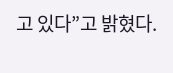고 있다”고 밝혔다.